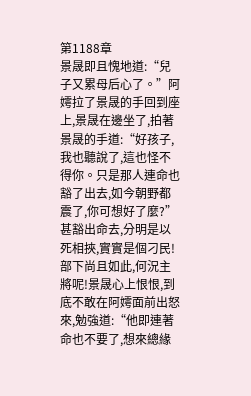第1188章
景晟即且愧地道:“兒子又累母后心了。”阿嫮拉了景晟的手回到座上,景晟在邊坐了,拍著景晟的手道:“好孩子,我也聽說了,這也怪不得你。只是那人連命也豁了出去,如今朝野都震了,你可想好了麼?”
甚豁出命去,分明是以死相挾,實實是個刁民!部下尚且如此,何況主將呢!景晟心上恨恨,到底不敢在阿嫮面前出怒來,勉強道:“他即連著命也不要了,想來總緣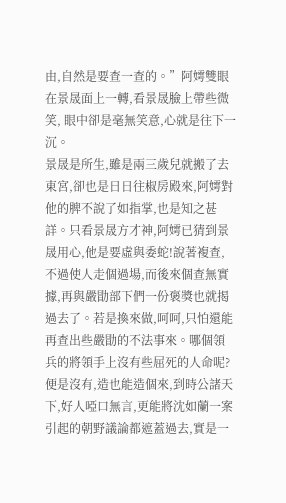由,自然是要查一查的。”阿嫮雙眼在景晟面上一轉,看景晟臉上帶些微笑, 眼中卻是毫無笑意,心就是往下一沉。
景晟是所生,雖是兩三歲兒就搬了去東宮,卻也是日日往椒房殿來,阿嫮對他的脾不說了如指掌,也是知之甚詳。只看景晟方才神,阿嫮已猜到景晟用心,他是要虛與委蛇!說著複查,不過使人走個過場,而後來個查無實據,再與嚴勖部下們一份褒獎也就揭過去了。若是換來做,呵呵,只怕還能再查出些嚴勖的不法事來。哪個領兵的將領手上沒有些屈死的人命呢?便是沒有,造也能造個來,到時公諸天下,好人啞口無言,更能將沈如蘭一案引起的朝野議論都遮蓋過去,實是一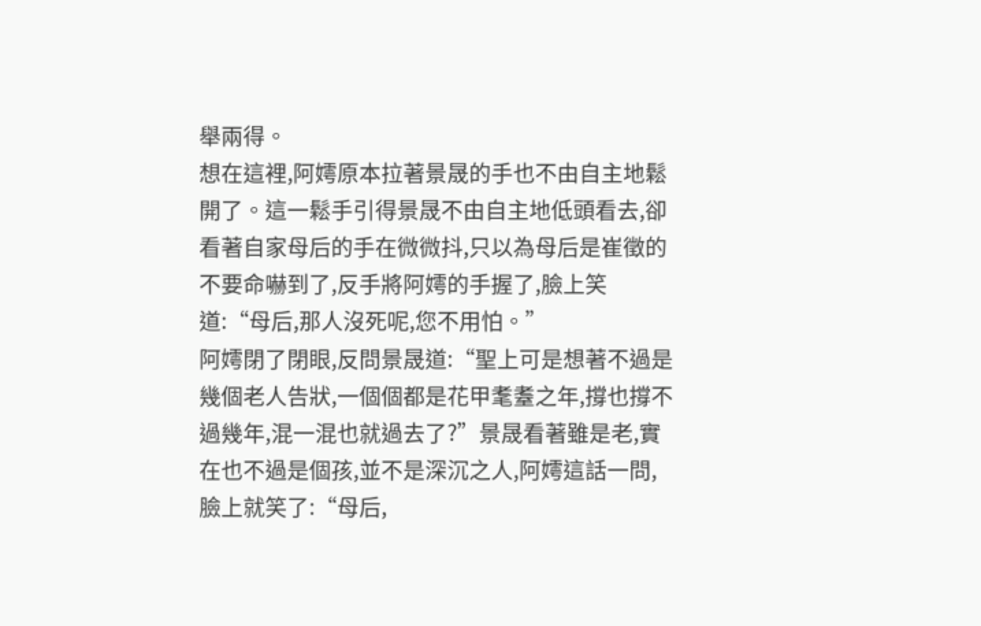舉兩得。
想在這裡,阿嫮原本拉著景晟的手也不由自主地鬆開了。這一鬆手引得景晟不由自主地低頭看去,卻看著自家母后的手在微微抖,只以為母后是崔徵的不要命嚇到了,反手將阿嫮的手握了,臉上笑道:“母后,那人沒死呢,您不用怕。”
阿嫮閉了閉眼,反問景晟道:“聖上可是想著不過是幾個老人告狀,一個個都是花甲耄耋之年,撐也撐不過幾年,混一混也就過去了?”景晟看著雖是老,實在也不過是個孩,並不是深沉之人,阿嫮這話一問,臉上就笑了:“母后,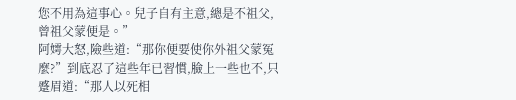您不用為這事心。兒子自有主意,總是不祖父,曾祖父蒙便是。”
阿嫮大怒,險些道:“那你便要使你外祖父蒙冤麼?”到底忍了這些年已習慣,臉上一些也不,只蹙眉道:“那人以死相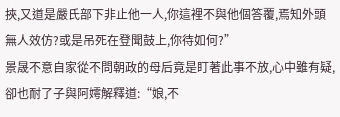挾,又道是嚴氏部下非止他一人,你這裡不與他個答覆,焉知外頭無人效仿?或是吊死在登聞鼓上,你待如何?”
景晟不意自家從不問朝政的母后竟是盯著此事不放,心中雖有疑,卻也耐了子與阿嫮解釋道:“娘,不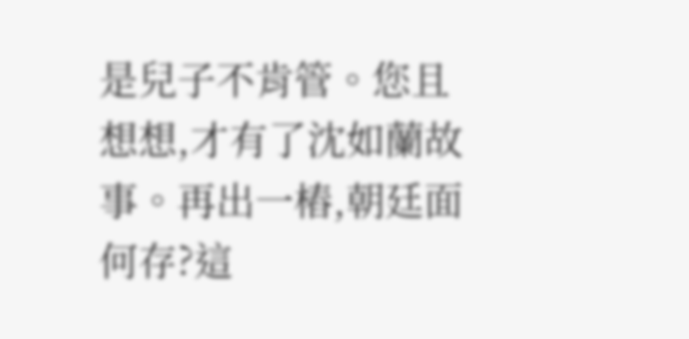是兒子不肯管。您且想想,才有了沈如蘭故事。再出一樁,朝廷面何存?這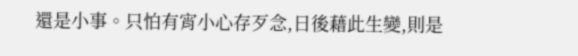還是小事。只怕有宵小心存歹念,日後藉此生變,則是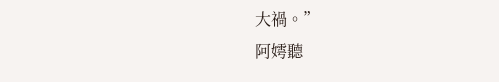大禍。”
阿嫮聽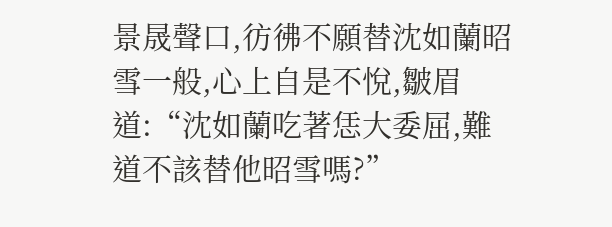景晟聲口,彷彿不願替沈如蘭昭雪一般,心上自是不悅,皺眉道:“沈如蘭吃著恁大委屈,難道不該替他昭雪嗎?”